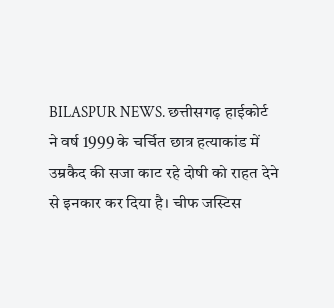BILASPUR NEWS. छत्तीसगढ़ हाईकोर्ट ने वर्ष 1999 के चर्चित छात्र हत्याकांड में उम्रकैद की सजा काट रहे दोषी को राहत देने से इनकार कर दिया है। चीफ जस्टिस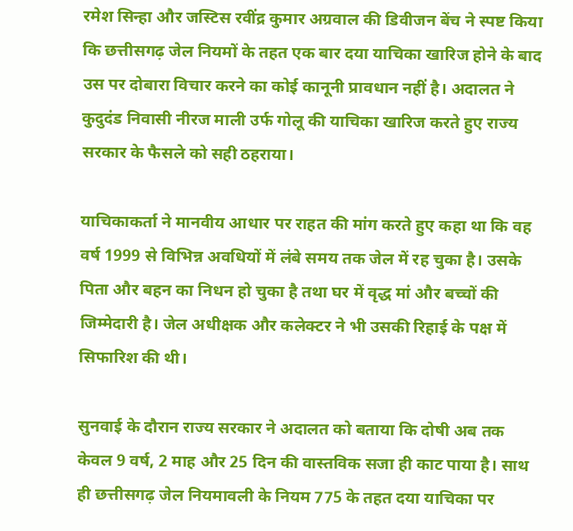रमेश सिन्हा और जस्टिस रवींद्र कुमार अग्रवाल की डिवीजन बेंच ने स्पष्ट किया कि छत्तीसगढ़ जेल नियमों के तहत एक बार दया याचिका खारिज होने के बाद उस पर दोबारा विचार करने का कोई कानूनी प्रावधान नहीं है। अदालत ने कुदुदंड निवासी नीरज माली उर्फ गोलू की याचिका खारिज करते हुए राज्य सरकार के फैसले को सही ठहराया।

याचिकाकर्ता ने मानवीय आधार पर राहत की मांग करते हुए कहा था कि वह वर्ष 1999 से विभिन्न अवधियों में लंबे समय तक जेल में रह चुका है। उसके पिता और बहन का निधन हो चुका है तथा घर में वृद्ध मां और बच्चों की जिम्मेदारी है। जेल अधीक्षक और कलेक्टर ने भी उसकी रिहाई के पक्ष में सिफारिश की थी।

सुनवाई के दौरान राज्य सरकार ने अदालत को बताया कि दोषी अब तक केवल 9 वर्ष, 2 माह और 25 दिन की वास्तविक सजा ही काट पाया है। साथ ही छत्तीसगढ़ जेल नियमावली के नियम 775 के तहत दया याचिका पर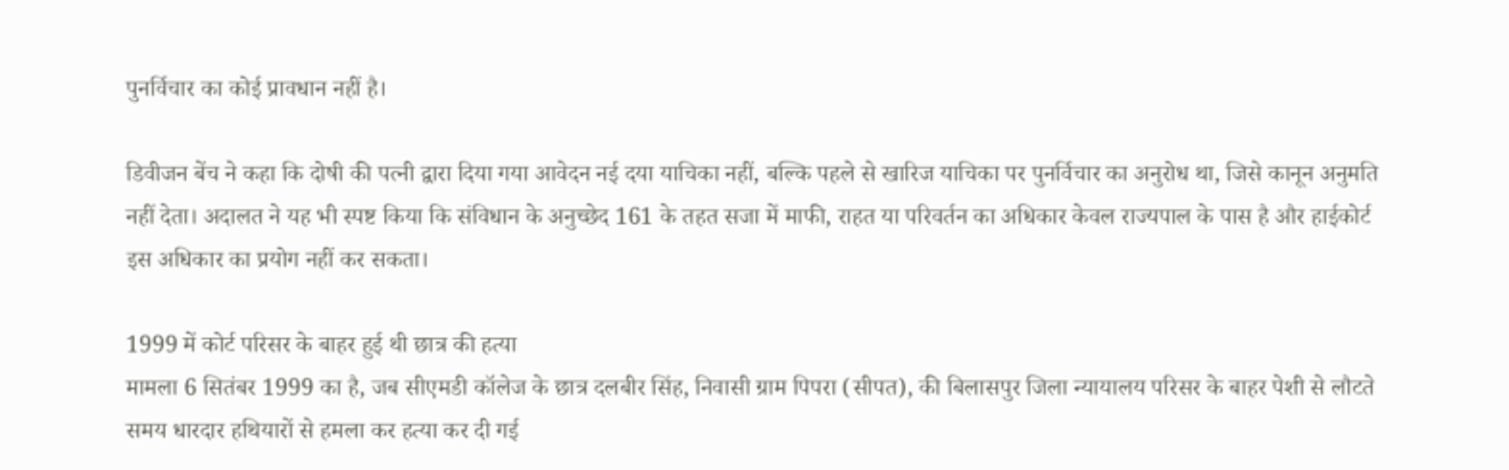पुनर्विचार का कोई प्रावधान नहीं है।

डिवीजन बेंच ने कहा कि दोषी की पत्नी द्वारा दिया गया आवेदन नई दया याचिका नहीं, बल्कि पहले से खारिज याचिका पर पुनर्विचार का अनुरोध था, जिसे कानून अनुमति नहीं देता। अदालत ने यह भी स्पष्ट किया कि संविधान के अनुच्छेद 161 के तहत सजा में माफी, राहत या परिवर्तन का अधिकार केवल राज्यपाल के पास है और हाईकोर्ट इस अधिकार का प्रयोग नहीं कर सकता।

1999 में कोर्ट परिसर के बाहर हुई थी छात्र की हत्या
मामला 6 सितंबर 1999 का है, जब सीएमडी कॉलेज के छात्र दलबीर सिंह, निवासी ग्राम पिपरा (सीपत), की बिलासपुर जिला न्यायालय परिसर के बाहर पेशी से लौटते समय धारदार हथियारों से हमला कर हत्या कर दी गई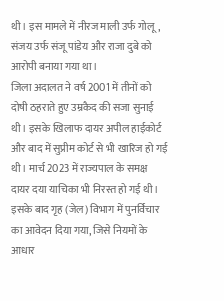थी। इस मामले में नीरज माली उर्फ गोलू, संजय उर्फ संजू पांडेय और राजा दुबे को आरोपी बनाया गया था।
जिला अदालत ने वर्ष 2001 में तीनों को दोषी ठहराते हुए उम्रकैद की सजा सुनाई थी। इसके खिलाफ दायर अपील हाईकोर्ट और बाद में सुप्रीम कोर्ट से भी खारिज हो गई थी। मार्च 2023 में राज्यपाल के समक्ष दायर दया याचिका भी निरस्त हो गई थी। इसके बाद गृह (जेल) विभाग में पुनर्विचार का आवेदन दिया गया, जिसे नियमों के आधार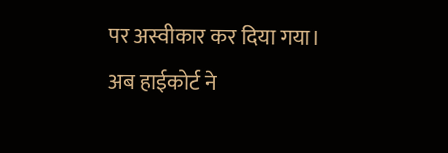पर अस्वीकार कर दिया गया। अब हाईकोर्ट ने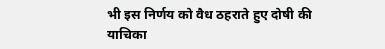भी इस निर्णय को वैध ठहराते हुए दोषी की याचिका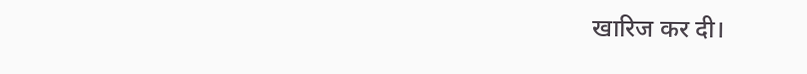खारिज कर दी।